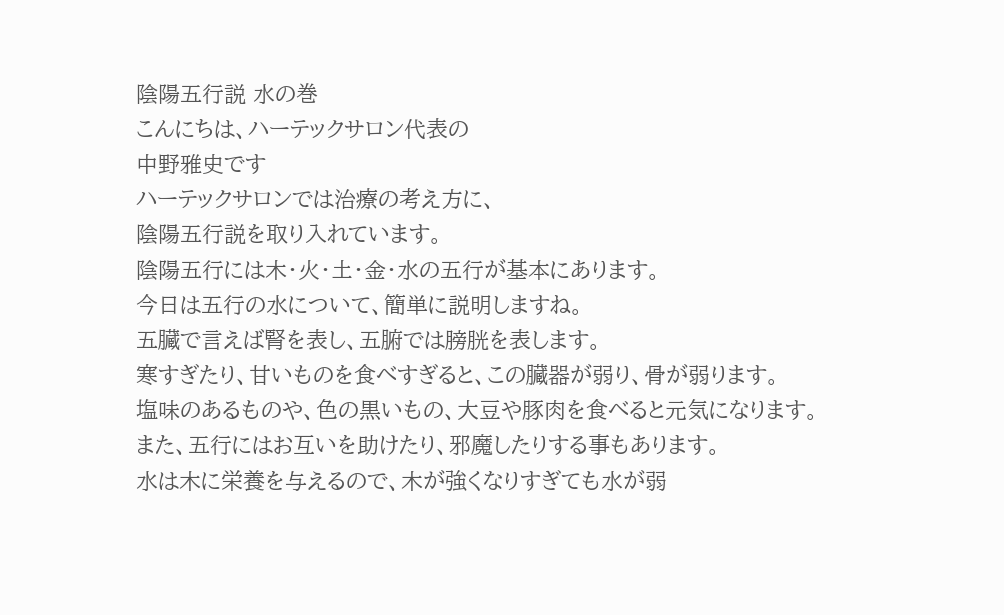陰陽五行説 水の巻
こんにちは、ハーテックサロン代表の
中野雅史です
ハーテックサロンでは治療の考え方に、
陰陽五行説を取り入れています。
陰陽五行には木・火・土・金・水の五行が基本にあります。
今日は五行の水について、簡単に説明しますね。
五臓で言えば腎を表し、五腑では膀胱を表します。
寒すぎたり、甘いものを食べすぎると、この臓器が弱り、骨が弱ります。
塩味のあるものや、色の黒いもの、大豆や豚肉を食べると元気になります。
また、五行にはお互いを助けたり、邪魔したりする事もあります。
水は木に栄養を与えるので、木が強くなりすぎても水が弱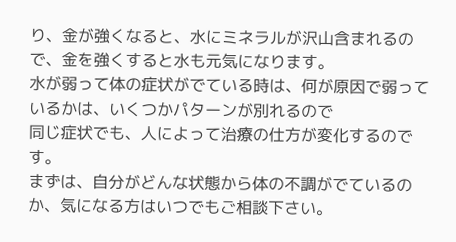り、金が強くなると、水にミネラルが沢山含まれるので、金を強くすると水も元気になります。
水が弱って体の症状がでている時は、何が原因で弱っているかは、いくつかパターンが別れるので
同じ症状でも、人によって治療の仕方が変化するのです。
まずは、自分がどんな状態から体の不調がでているのか、気になる方はいつでもご相談下さい。